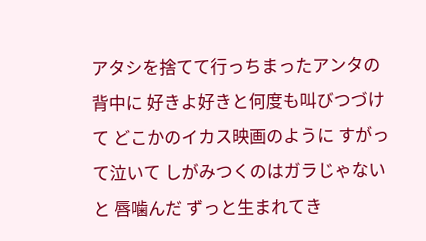アタシを捨てて行っちまったアンタの背中に 好きよ好きと何度も叫びつづけて どこかのイカス映画のように すがって泣いて しがみつくのはガラじゃないと 唇噛んだ ずっと生まれてき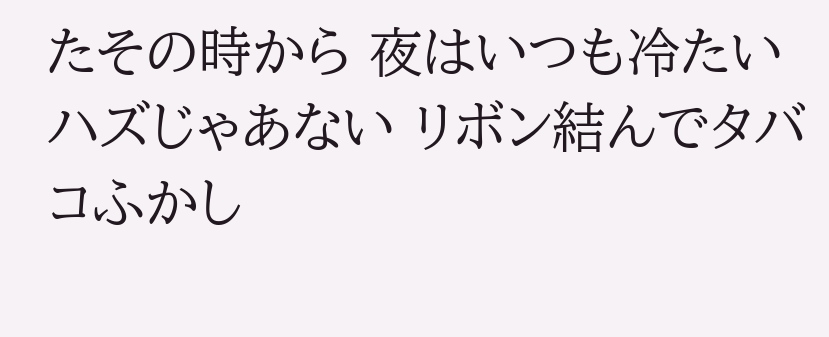たその時から 夜はいつも冷たいハズじゃあない リボン結んでタバコふかし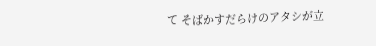て そばかすだらけのアタシが立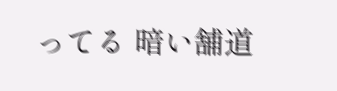ってる 暗い舗道